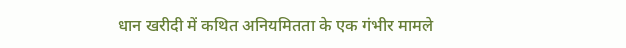धान खरीदी में कथित अनियमितता के एक गंभीर मामले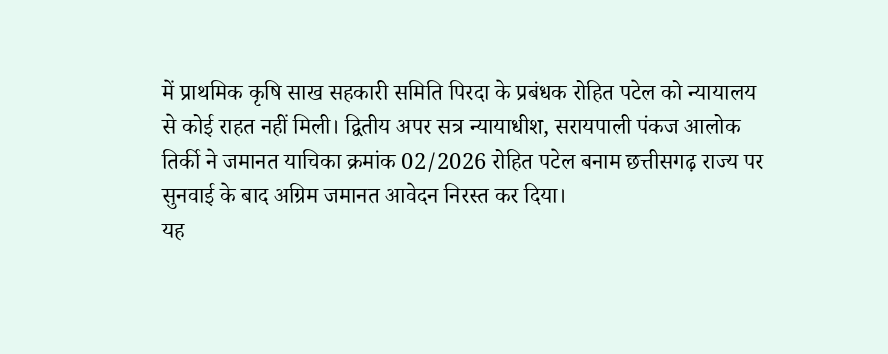में प्राथमिक कृषि साख सहकारी समिति पिरदा के प्रबंधक रोहित पटेल को न्यायालय से कोई राहत नहीं मिली। द्वितीय अपर सत्र न्यायाधीश, सरायपाली पंकज आलोक तिर्की ने जमानत याचिका क्रमांक 02/2026 रोहित पटेल बनाम छत्तीसगढ़ राज्य पर सुनवाई के बाद अग्रिम जमानत आवेदन निरस्त कर दिया।
यह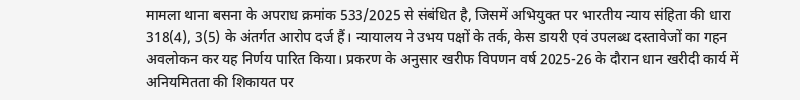मामला थाना बसना के अपराध क्रमांक 533/2025 से संबंधित है, जिसमें अभियुक्त पर भारतीय न्याय संहिता की धारा 318(4), 3(5) के अंतर्गत आरोप दर्ज हैं। न्यायालय ने उभय पक्षों के तर्क, केस डायरी एवं उपलब्ध दस्तावेजों का गहन अवलोकन कर यह निर्णय पारित किया। प्रकरण के अनुसार खरीफ विपणन वर्ष 2025-26 के दौरान धान खरीदी कार्य में अनियमितता की शिकायत पर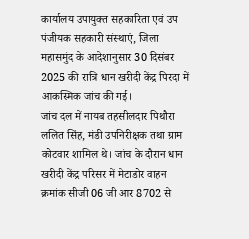कार्यालय उपायुक्त सहकारिता एवं उप पंजीयक सहकारी संस्थाएं, जिला महासमुंद के आदेशानुसार 30 दिसंबर 2025 की रात्रि धान खरीदी केंद्र पिरदा में आकस्मिक जांच की गई।
जांच दल में नायब तहसीलदार पिथौरा ललित सिंह, मंडी उपनिरीक्षक तथा ग्राम कोटवार शामिल थे। जांच के दौरान धान खरीदी केंद्र परिसर में मेटाडोर वाहन क्रमांक सीजी 06 जी आर 8702 से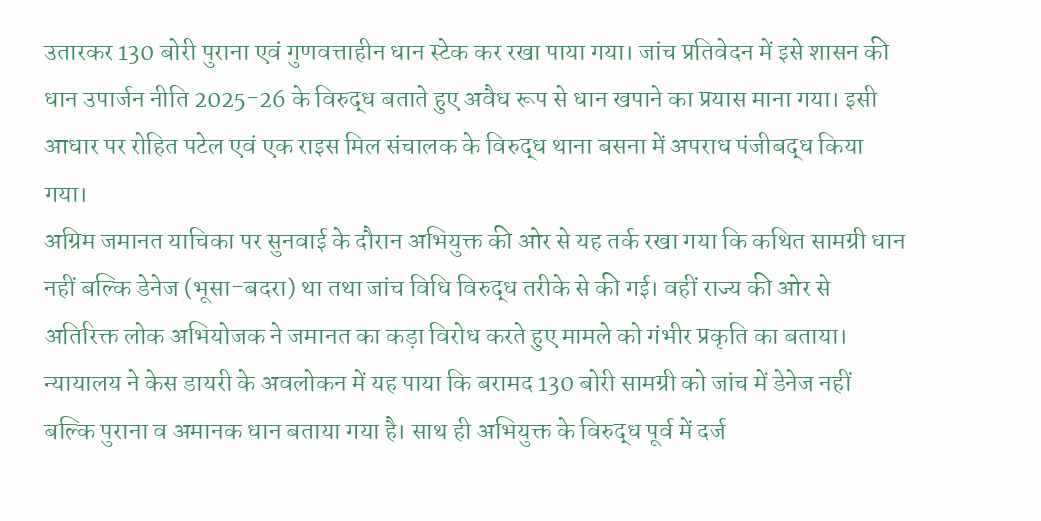उतारकर 130 बोरी पुराना एवं गुणवत्ताहीन धान स्टेक कर रखा पाया गया। जांच प्रतिवेदन में इसे शासन की धान उपार्जन नीति 2025-26 के विरुद्ध बताते हुए अवैध रूप से धान खपाने का प्रयास माना गया। इसी आधार पर रोहित पटेल एवं एक राइस मिल संचालक के विरुद्ध थाना बसना में अपराध पंजीबद्ध किया गया।
अग्रिम जमानत याचिका पर सुनवाई के दौरान अभियुक्त की ओर से यह तर्क रखा गया कि कथित सामग्री धान नहीं बल्कि डेनेज (भूसा-बदरा) था तथा जांच विधि विरुद्ध तरीके से की गई। वहीं राज्य की ओर से अतिरिक्त लोक अभियोजक ने जमानत का कड़ा विरोध करते हुए मामले को गंभीर प्रकृति का बताया।
न्यायालय ने केस डायरी के अवलोकन में यह पाया कि बरामद 130 बोरी सामग्री को जांच में डेनेज नहीं बल्कि पुराना व अमानक धान बताया गया है। साथ ही अभियुक्त के विरुद्ध पूर्व में दर्ज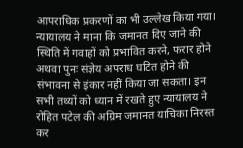आपराधिक प्रकरणों का भी उल्लेख किया गया। न्यायालय ने माना कि जमानत दिए जाने की स्थिति में गवाहों को प्रभावित करने, फरार होने अथवा पुनः संज्ञेय अपराध घटित होने की संभावना से इंकार नहीं किया जा सकता। इन सभी तथ्यों को ध्यान में रखते हुए न्यायालय ने रोहित पटेल की अग्रिम जमानत याचिका निरस्त कर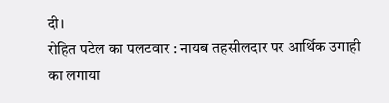दी।
रोहित पटेल का पलटवार : नायब तहसीलदार पर आर्थिक उगाही का लगाया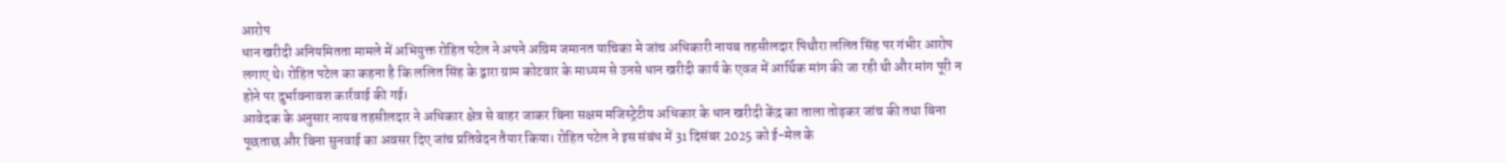आरोप
धान खरीदी अनियमितता मामले में अभियुक्त रोहित पटेल ने अपने अग्रिम जमानत याचिका मे जांच अधिकारी नायब तहसीलदार पिथौरा ललित सिंह पर गंभीर आरोप लगाए थे। रोहित पटेल का कहना है कि ललित सिंह के द्वारा ग्राम कोटवार के माध्यम से उनसे धान खरीदी कार्य के एवज में आर्थिक मांग की जा रही थी और मांग पूरी न होने पर दुर्भावनावश कार्रवाई की गई।
आवेदक के अनुसार नायब तहसीलदार ने अधिकार क्षेत्र से बाहर जाकर बिना सक्षम मजिस्ट्रेटीय अधिकार के धान खरीदी केंद्र का ताला तोड़कर जांच की तथा बिना पूछताछ और बिना सुनवाई का अवसर दिए जांच प्रतिवेदन तैयार किया। रोहित पटेल ने इस संबंध में 31 दिसंबर 2025 को ई-मेल के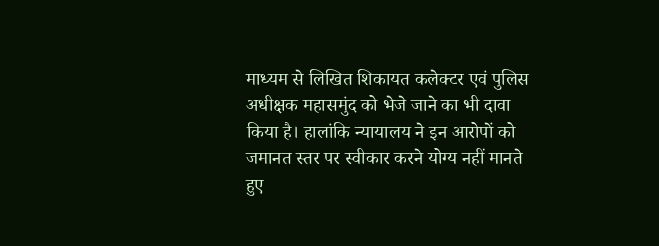माध्यम से लिखित शिकायत कलेक्टर एवं पुलिस अधीक्षक महासमुंद को भेजे जाने का भी दावा किया है। हालांकि न्यायालय ने इन आरोपों को जमानत स्तर पर स्वीकार करने योग्य नहीं मानते हुए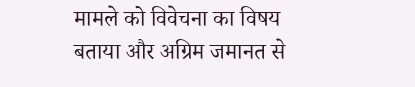मामले को विवेचना का विषय बताया और अग्रिम जमानत से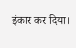इंकार कर दिया।